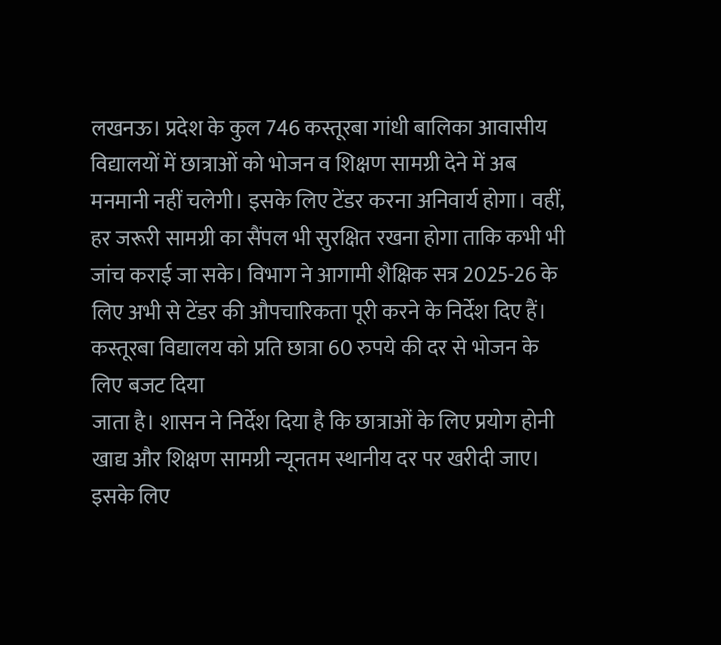लखनऊ। प्रदेश के कुल 746 कस्तूरबा गांधी बालिका आवासीय विद्यालयों में छात्राओं को भोजन व शिक्षण सामग्री देने में अब मनमानी नहीं चलेगी। इसके लिए टेंडर करना अनिवार्य होगा। वहीं, हर जरूरी सामग्री का सैंपल भी सुरक्षित रखना होगा ताकि कभी भी जांच कराई जा सके। विभाग ने आगामी शैक्षिक सत्र 2025-26 के लिए अभी से टेंडर की औपचारिकता पूरी करने के निर्देश दिए हैं।
कस्तूरबा विद्यालय को प्रति छात्रा 60 रुपये की दर से भोजन के लिए बजट दिया
जाता है। शासन ने निर्देश दिया है कि छात्राओं के लिए प्रयोग होनी खाद्य और शिक्षण सामग्री न्यूनतम स्थानीय दर पर खरीदी जाए। इसके लिए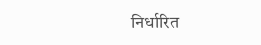निर्धारित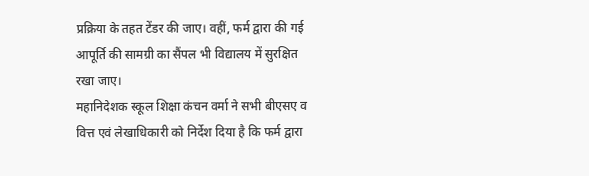प्रक्रिया के तहत टेंडर की जाए। वहीं, फर्म द्वारा की गई आपूर्ति की सामग्री का सैंपल भी विद्यालय में सुरक्षित रखा जाए।
महानिदेशक स्कूल शिक्षा कंचन वर्मा ने सभी बीएसए व वित्त एवं लेखाधिकारी को निर्देश दिया है कि फर्म द्वारा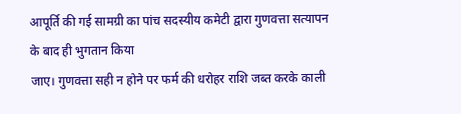आपूर्ति की गई सामग्री का पांच सदस्यीय कमेटी द्वारा गुणवत्ता सत्यापन के बाद ही भुगतान किया
जाए। गुणवत्ता सही न होने पर फर्म की धरोहर राशि जब्त करके काली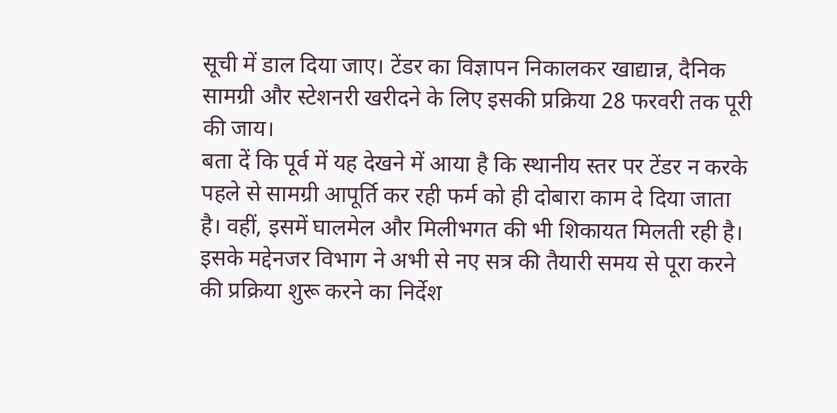सूची में डाल दिया जाए। टेंडर का विज्ञापन निकालकर खाद्यान्न, दैनिक सामग्री और स्टेशनरी खरीदने के लिए इसकी प्रक्रिया 28 फरवरी तक पूरी की जाय।
बता दें कि पूर्व में यह देखने में आया है कि स्थानीय स्तर पर टेंडर न करके पहले से सामग्री आपूर्ति कर रही फर्म को ही दोबारा काम दे दिया जाता है। वहीं, इसमें घालमेल और मिलीभगत की भी शिकायत मिलती रही है। इसके मद्देनजर विभाग ने अभी से नए सत्र की तैयारी समय से पूरा करने की प्रक्रिया शुरू करने का निर्देश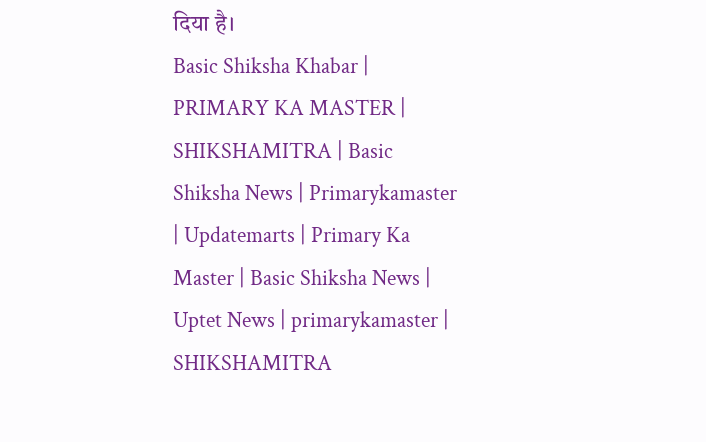दिया है।
Basic Shiksha Khabar | PRIMARY KA MASTER | SHIKSHAMITRA | Basic Shiksha News | Primarykamaster | Updatemarts | Primary Ka Master | Basic Shiksha News | Uptet News | primarykamaster | SHIKSHAMITRA